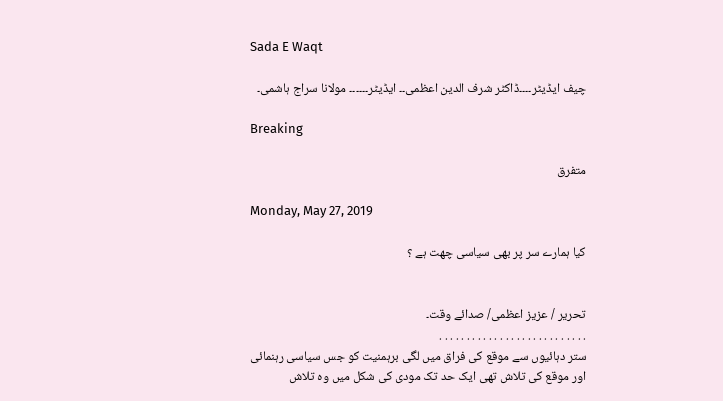Sada E Waqt

چیف ایڈیٹر۔۔۔۔ڈاکٹر شرف الدین اعظمی۔۔ ایڈیٹر۔۔۔۔۔۔ مولانا سراج ہاشمی۔

Breaking

متفرق

Monday, May 27, 2019

کیا ہمارے سر پر بھی سیاسی چھت ہے ؟


تحریر / عزیز اعظمی/ صدائے وقت۔
. . . . . . . . . . . . . . . . . . . . . . . . . . .
ستر دہائیوں سے موقع کی فراق میں لگی برہمنیت کو جس سیاسی رہنمائی اور موقع کی تلاش تھی ایک حد تک مودی کی شکل میں وہ تلاش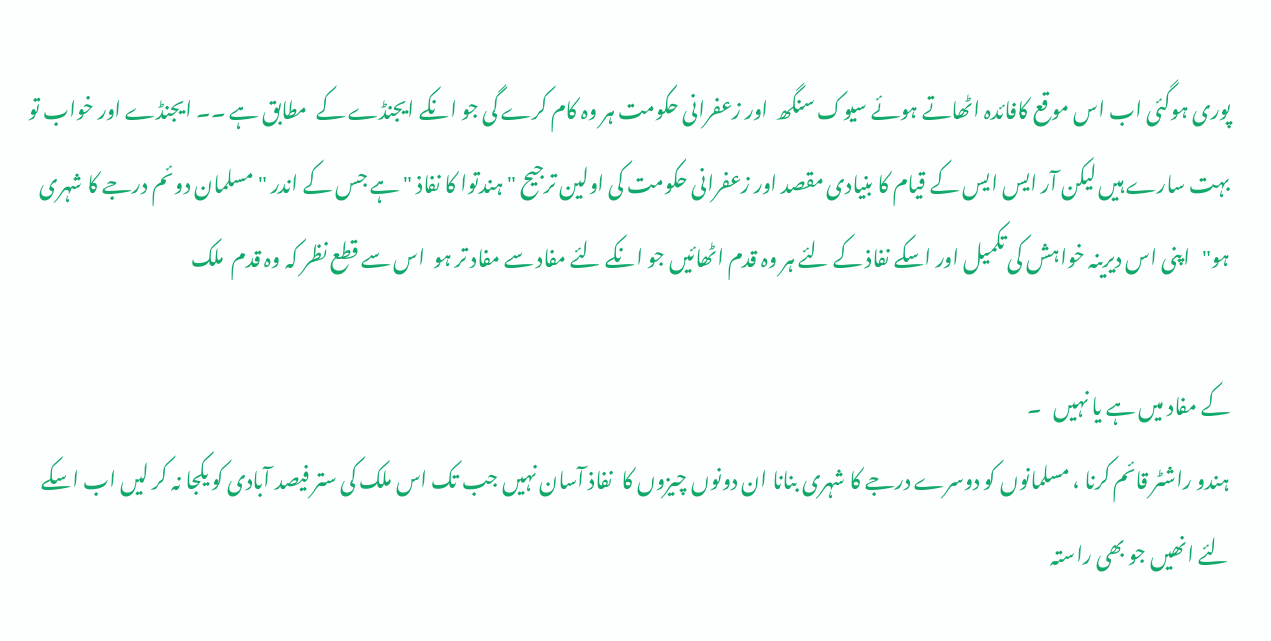پوری ہوگئی اب اس موقع کافائدہ اٹھاتے ہوئے سیوک سنگھ  اور زعفرانی حکومت ہر وہ کام کرے گی جو انکے ایجنڈے کے  مطابق ہے ۔۔ ایجنڈے اور خواب تو بہت سارے ہیں لیکن آر ایس ایس کے قیام کا بنیادی مقصد اور زعفرانی حکومت کی اولین ترجیح " ہندتوا کا نفاذ " ہے جس کے اندر " مسلمان دوئم درجے کا شہری ہو"   اپنی اس دیرینہ خواہش کی تکمیل اور اسکے نفاذ کے لئے ہر وہ قدم اٹھائیں جو انکے لئے مفاد سے مفاد تر ہو  اس سے قطع نظر کہ وہ قدم  ملک

کے مفاد میں ہے یا نہیں   ۔
ہندو راشٹر قائم کرنا ، مسلمانوں کو دوسرے درجے کا شہری بنانا ان دونوں چیزوں کا  نفاذ آسان نہیں جب تک اس ملک کی ستر فیصد آبادی کو یکجا نہ کر لیں اب اسکے لئے انھیں جو بھی راستہ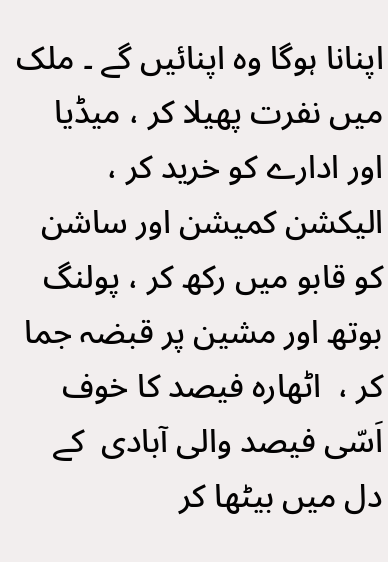اپنانا ہوگا وہ اپنائیں گے ۔ ملک میں نفرت پھیلا کر ، میڈیا اور ادارے کو خرید کر ، الیکشن کمیشن اور ساشن کو قابو میں رکھ کر ، پولنگ بوتھ اور مشین پر قبضہ جما کر ،  اٹھارہ فیصد کا خوف اَسّی فیصد والی آبادی  کے دل میں بیٹھا کر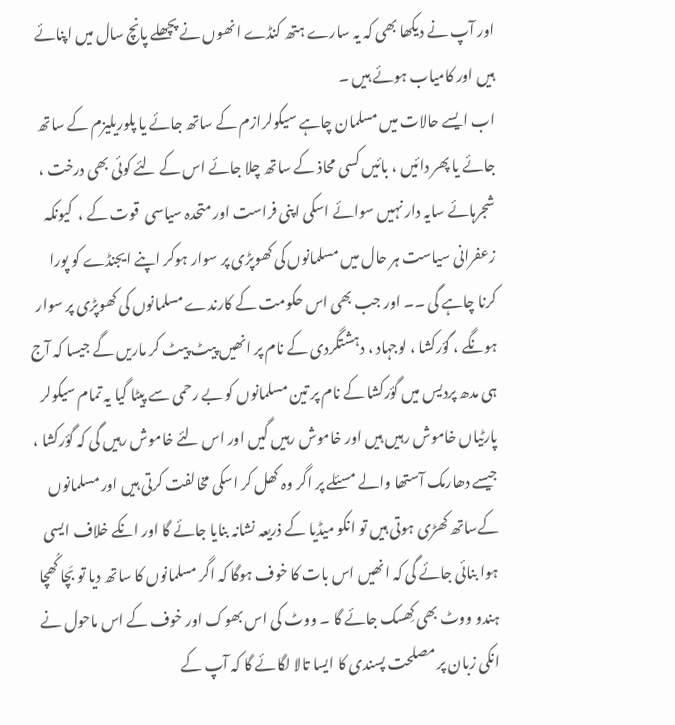اور آپ نے دیکھا بھی کہ یہ سارے ہتھ کنڈے انھوں نے پچھلے پانچ سال میں اپنائے ہیں اور کامیاب ہوئے ہیں ۔
اب ایسے حالات میں مسلمان چاہے سیکولرازم کے ساتھ جائے یا پلوریلیزم کے ساتھ جائے یا پھر دائیں ، بائیں کسی محاذ کے ساتھ چلا جائے اس کے لئے کوئی بھی درخت ، شجرہائے سایہ دار نہیں سوائے اسکی اپنی فراست اور متحدہ سیاسی  قوت کے ،  کیونکہ زعفرانی سیاست ہر حال میں مسلمانوں کی کھوپڑی پر سوار ہوکر اپنے ایجنڈے کو پورا کرنا چاہے گی ۔۔ اور جب بھی اس حکومت کے کارندے مسلمانوں کی کھوپڑی پر سوار ہونگے ، گؤرکشا ، لوجہاد ، دہشتگردی کے نام پر انھیں پیٹ پیٹ کر ماریں گے جیسا کہ آج ہی مدھ پردیس میں گؤرکشا کے نام پر تین مسلمانوں کو بے رحمی سے پیٹا گیا یہ تمام سیکولر پارٹیاں خاموش رہیں ہیں اور خاموش رہیں گیں اور اس لئے خاموش رہیں گی کہ گؤرکشا ، جیسے دھارمک آستھا والے مسئلے پر اگر وہ کھل کر اسکی مخالفت کرتی ہیں اور مسلمانوں کےساتھ کھڑی ہوتی ہیں تو انکو میڈیا کے ذریعہ نشانہ بنایا جائے گا اور انکے خلاف ایسی ہوا بنائی جائے گی کہ انھیں اس بات کا خوف ہوگا کہ اگر مسلمانوں کا ساتھ دیا تو بَچا کُھچا ہندو ووٹ بھی کِھسک جائے گا ۔ ووٹ کی اس بھوک اور خوف کے اس ماحول نے انکی زبان پر مصلحت پسندی کا ایسا تالا لگائے گا کہ آپ کے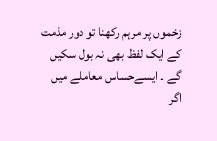زخموں پر مرہم رکھنا تو دور مذمت کے ایک لفظ بھی نہ بول سکیں گے ۔ ایسےحساس معاملے میں اگر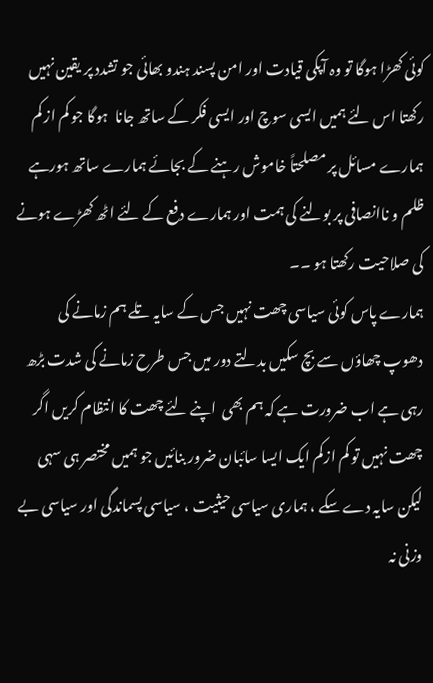کوئی کھڑا ہوگا تو وہ آپکی قیادت اور امن پسند ہندو بھائی جو تشدد پر یقین نہیں رکھتا اس لئے ہمیں ایسی سوچ اور ایسی فکر کے ساتھ جانا  ہوگا جو کم از کم ہمارے مسائل پر مصلحتاً خاموش رہنے کے بجائے ہمارے ساتھ ہورہے ظلم و ناانصافی پر بولنے کی ہمت اور ہمارے دفع کے لئے اٹھ کھڑے ہونے کی صلاحیت رکھتا ہو ۔۔
ہمارے پاس کوئی سیاسی چھت نہیں جس کے سایہ تلے ہم زمانے کی دھوپ چھاؤں سے بچ سکیں بدلتے دور میں جس طرح زمانے کی شدت بڑھ رہی ہے اب ضرورت ہے کہ ہم بھی  اپنے لئے چھت کا انتظام کریں اگر چھت نہیں تو کم ازکم ایک ایسا سائبان ضرور بنائیں جو ہمیں مختصر ہی سہی لیکن سایہ دے سکے ، ہماری سیاسی حیثیت ، سیاسی پسماندگی اور سیاسی بے وزنی نہ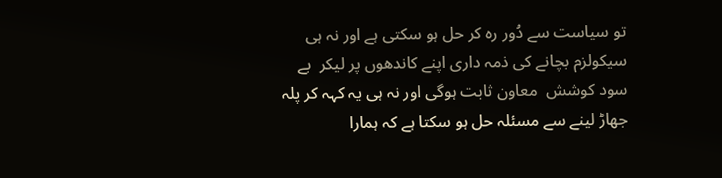تو سیاست سے دُور رہ کر حل ہو سکتی ہے اور نہ ہی سیکولزم بچانے کی ذمہ داری اپنے کاندھوں پر لیکر  بے سود کوشش  معاون ثابت ہوگی اور نہ ہی یہ کہہ کر پلہ جھاڑ لینے سے مسئلہ حل ہو سکتا ہے کہ ہمارا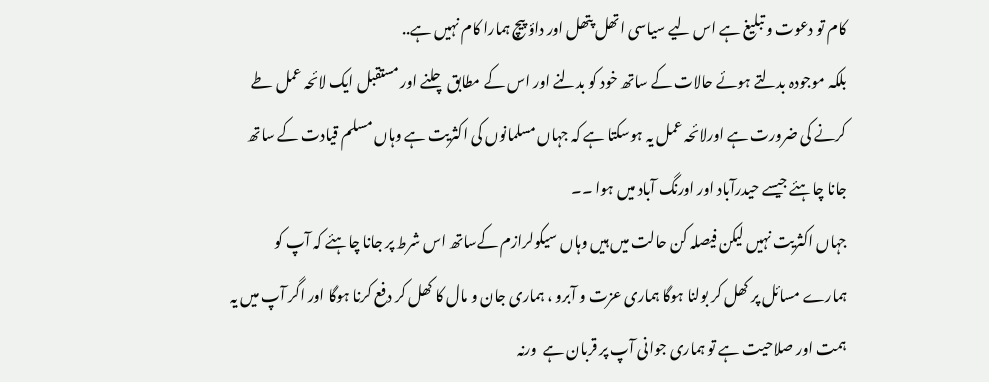کام تو دعوت و تبلیغ ہے اس لیے سیاسی اتھل پتھل اور داؤ پیچ ہمارا کام نہیں ہے..
بلکہ موجودہ بدلتے ہوئے حالات کے ساتھ خود کو بدلنے اور اس کے مطابق چلنے اور مستقبل ایک لائحہ عمل طے کرنے کی ضرورت ہے اورلائحہ عمل یہ ہوسکتا ہے کہ جہاں مسلمانوں کی اکثریت ہے وہاں مسلم قیادت کے ساتھ جانا چاہئے جیسے حیدرآباد اور اورنگ آباد میں ہوا ۔۔
جہاں اکثریت نہیں لیکن فیصلہ کن حالت میں ہیں وہاں سیکولرازم کےساتھ اس شرط پر جانا چاہئے کہ آپ کو ہمارے مسائل پر کھل کر بولنا ہوگا ہماری عزت و آبرو ، ہماری جان و مال کا کھل کر دفع کرنا ہوگا اور اگر آپ میں یہ ہمت اور صلاحیت ہے تو ہماری جوانی آپ پر قربان ہے  ورنہ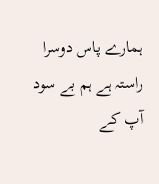ہمارے پاس دوسرا راستہ ہے ہم بے سود آپ کے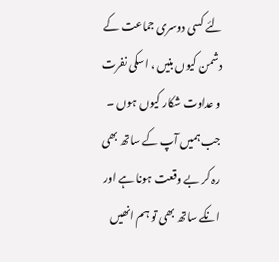لئے کسی دوسری جماعت کے دشمن کیوں بنیں ، اسکی نفرت و عداوت شکار کیوں ہوں ۔ جب ہمیں آپ کے ساتھ بھی رہ کر بے وقعت ہونا ہے اور انکے ساتھ بھی تو ہم انھیں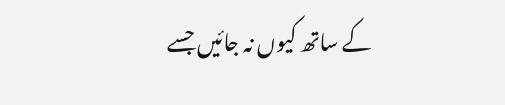کے ساتھ کیوں نہ جائیں جسے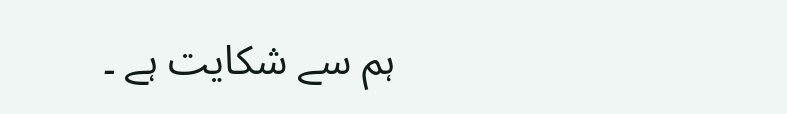ہم سے شکایت ہے ۔